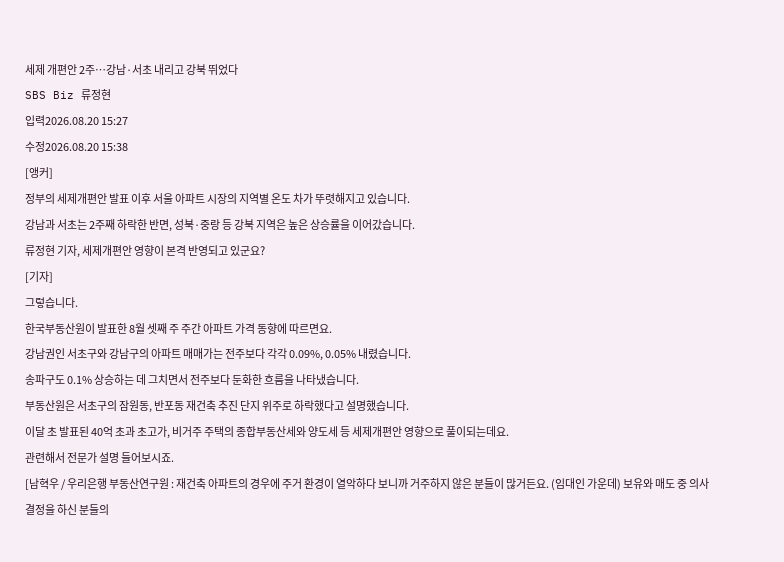세제 개편안 2주…강남·서초 내리고 강북 뛰었다
SBS Biz 류정현
입력2026.08.20 15:27
수정2026.08.20 15:38
[앵커]
정부의 세제개편안 발표 이후 서울 아파트 시장의 지역별 온도 차가 뚜렷해지고 있습니다.
강남과 서초는 2주째 하락한 반면, 성북·중랑 등 강북 지역은 높은 상승률을 이어갔습니다.
류정현 기자, 세제개편안 영향이 본격 반영되고 있군요?
[기자]
그렇습니다.
한국부동산원이 발표한 8월 셋째 주 주간 아파트 가격 동향에 따르면요.
강남권인 서초구와 강남구의 아파트 매매가는 전주보다 각각 0.09%, 0.05% 내렸습니다.
송파구도 0.1% 상승하는 데 그치면서 전주보다 둔화한 흐름을 나타냈습니다.
부동산원은 서초구의 잠원동, 반포동 재건축 추진 단지 위주로 하락했다고 설명했습니다.
이달 초 발표된 40억 초과 초고가, 비거주 주택의 종합부동산세와 양도세 등 세제개편안 영향으로 풀이되는데요.
관련해서 전문가 설명 들어보시죠.
[남혁우 / 우리은행 부동산연구원 : 재건축 아파트의 경우에 주거 환경이 열악하다 보니까 거주하지 않은 분들이 많거든요. (임대인 가운데) 보유와 매도 중 의사결정을 하신 분들의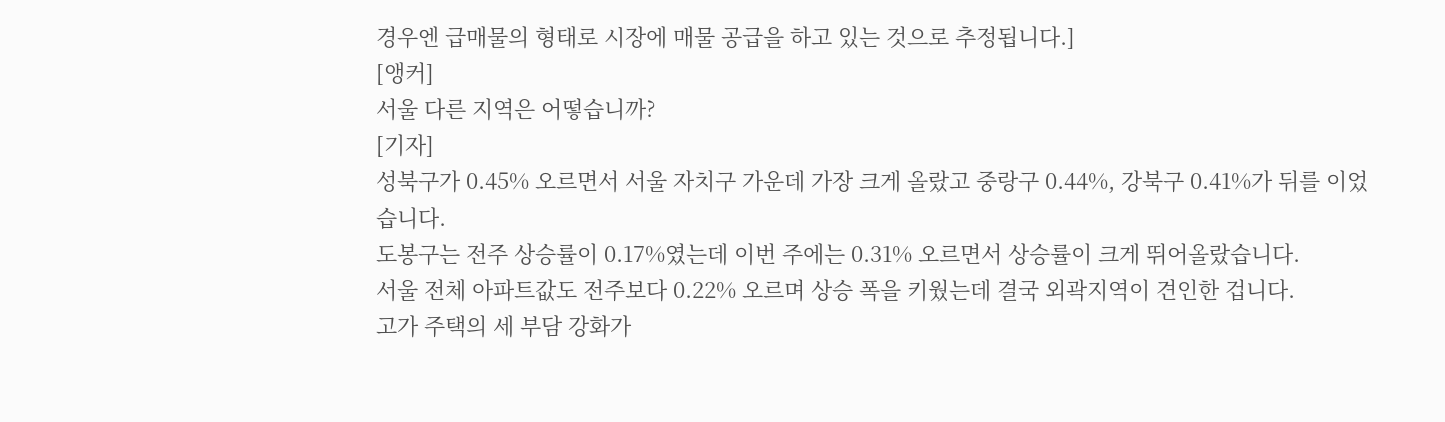경우엔 급매물의 형태로 시장에 매물 공급을 하고 있는 것으로 추정됩니다.]
[앵커]
서울 다른 지역은 어떻습니까?
[기자]
성북구가 0.45% 오르면서 서울 자치구 가운데 가장 크게 올랐고 중랑구 0.44%, 강북구 0.41%가 뒤를 이었습니다.
도봉구는 전주 상승률이 0.17%였는데 이번 주에는 0.31% 오르면서 상승률이 크게 뛰어올랐습니다.
서울 전체 아파트값도 전주보다 0.22% 오르며 상승 폭을 키웠는데 결국 외곽지역이 견인한 겁니다.
고가 주택의 세 부담 강화가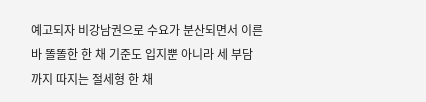예고되자 비강남권으로 수요가 분산되면서 이른바 똘똘한 한 채 기준도 입지뿐 아니라 세 부담까지 따지는 절세형 한 채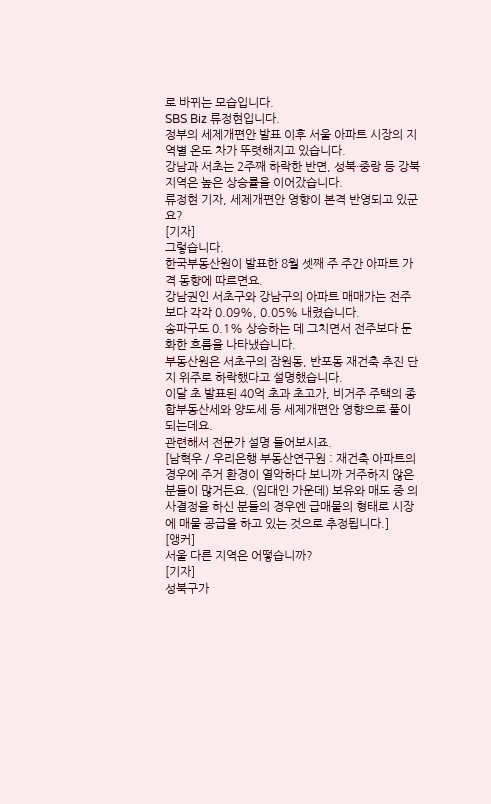로 바뀌는 모습입니다.
SBS Biz 류정현입니다.
정부의 세제개편안 발표 이후 서울 아파트 시장의 지역별 온도 차가 뚜렷해지고 있습니다.
강남과 서초는 2주째 하락한 반면, 성북·중랑 등 강북 지역은 높은 상승률을 이어갔습니다.
류정현 기자, 세제개편안 영향이 본격 반영되고 있군요?
[기자]
그렇습니다.
한국부동산원이 발표한 8월 셋째 주 주간 아파트 가격 동향에 따르면요.
강남권인 서초구와 강남구의 아파트 매매가는 전주보다 각각 0.09%, 0.05% 내렸습니다.
송파구도 0.1% 상승하는 데 그치면서 전주보다 둔화한 흐름을 나타냈습니다.
부동산원은 서초구의 잠원동, 반포동 재건축 추진 단지 위주로 하락했다고 설명했습니다.
이달 초 발표된 40억 초과 초고가, 비거주 주택의 종합부동산세와 양도세 등 세제개편안 영향으로 풀이되는데요.
관련해서 전문가 설명 들어보시죠.
[남혁우 / 우리은행 부동산연구원 : 재건축 아파트의 경우에 주거 환경이 열악하다 보니까 거주하지 않은 분들이 많거든요. (임대인 가운데) 보유와 매도 중 의사결정을 하신 분들의 경우엔 급매물의 형태로 시장에 매물 공급을 하고 있는 것으로 추정됩니다.]
[앵커]
서울 다른 지역은 어떻습니까?
[기자]
성북구가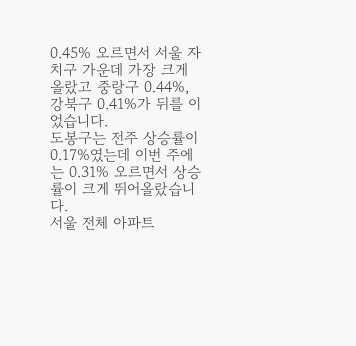0.45% 오르면서 서울 자치구 가운데 가장 크게 올랐고 중랑구 0.44%, 강북구 0.41%가 뒤를 이었습니다.
도봉구는 전주 상승률이 0.17%였는데 이번 주에는 0.31% 오르면서 상승률이 크게 뛰어올랐습니다.
서울 전체 아파트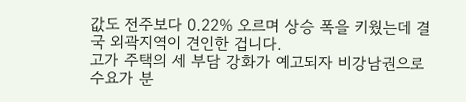값도 전주보다 0.22% 오르며 상승 폭을 키웠는데 결국 외곽지역이 견인한 겁니다.
고가 주택의 세 부담 강화가 예고되자 비강남권으로 수요가 분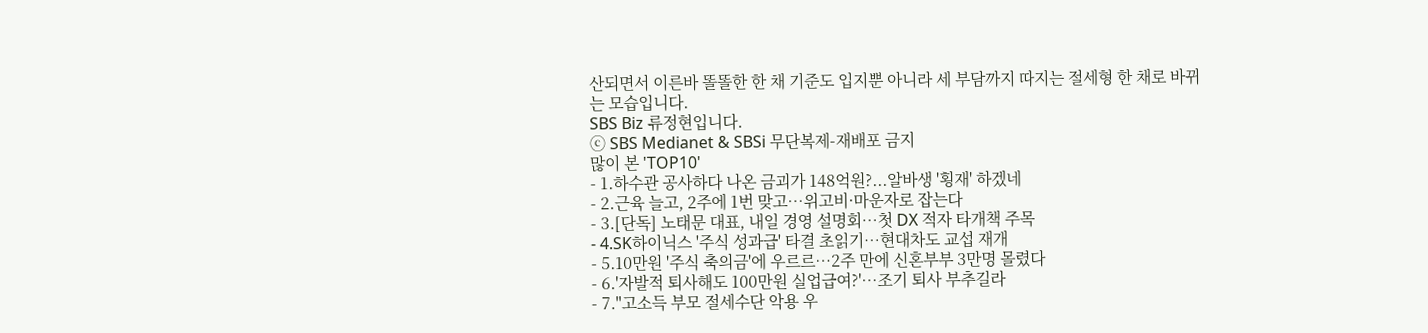산되면서 이른바 똘똘한 한 채 기준도 입지뿐 아니라 세 부담까지 따지는 절세형 한 채로 바뀌는 모습입니다.
SBS Biz 류정현입니다.
ⓒ SBS Medianet & SBSi 무단복제-재배포 금지
많이 본 'TOP10'
- 1.하수관 공사하다 나온 금괴가 148억원?...알바생 '횡재' 하겠네
- 2.근육 늘고, 2주에 1번 맞고…위고비·마운자로 잡는다
- 3.[단독] 노태문 대표, 내일 경영 설명회…첫 DX 적자 타개책 주목
- 4.SK하이닉스 '주식 성과급' 타결 초읽기…현대차도 교섭 재개
- 5.10만원 '주식 축의금'에 우르르…2주 만에 신혼부부 3만명 몰렸다
- 6.'자발적 퇴사해도 100만원 실업급여?'…조기 퇴사 부추길라
- 7."고소득 부모 절세수단 악용 우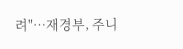려"…재경부, 주니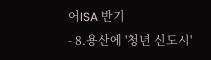어ISA 반기
- 8.용산에 '청년 신도시'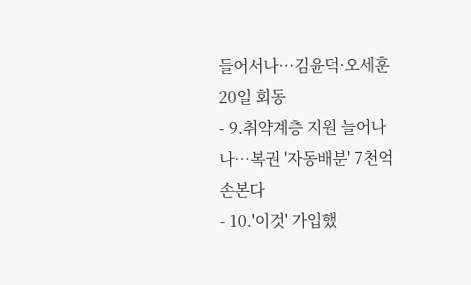들어서나…김윤덕·오세훈 20일 회동
- 9.취약계층 지원 늘어나나…복권 '자동배분' 7천억 손본다
- 10.'이것' 가입했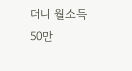더니 월소득 50만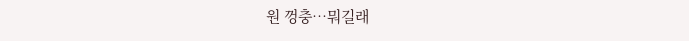원 껑충…뭐길래